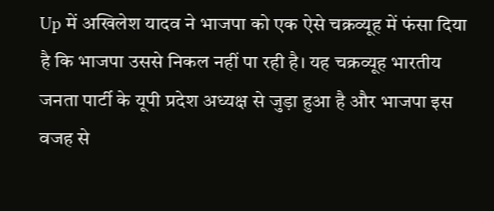Up में अखिलेश यादव ने भाजपा को एक ऐसे चक्रव्यूह में फंसा दिया है कि भाजपा उससे निकल नहीं पा रही है। यह चक्रव्यूह भारतीय जनता पार्टी के यूपी प्रदेश अध्यक्ष से जुड़ा हुआ है और भाजपा इस वजह से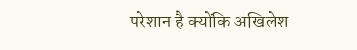परेशान है क्योंकि अखिलेश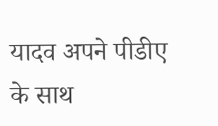यादव अपने पीडीए के साथ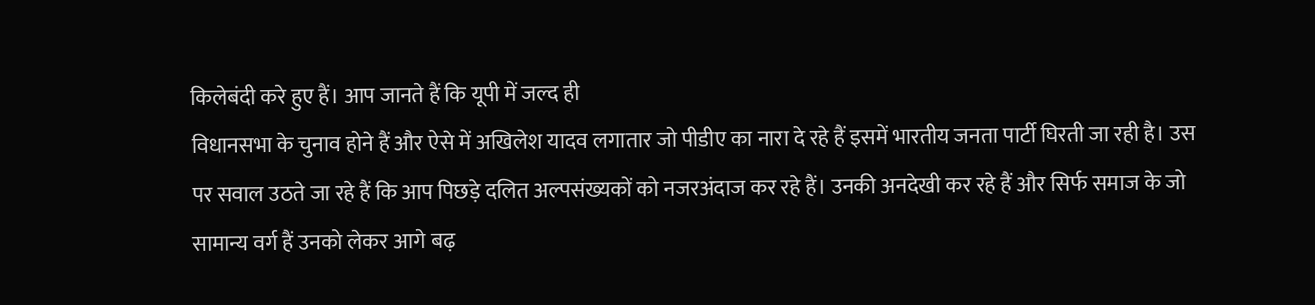किलेबंदी करे हुए हैं। आप जानते हैं कि यूपी में जल्द ही
विधानसभा के चुनाव होने हैं और ऐसे में अखिलेश यादव लगातार जो पीडीए का नारा दे रहे हैं इसमें भारतीय जनता पार्टी घिरती जा रही है। उस पर सवाल उठते जा रहे हैं कि आप पिछड़े दलित अल्पसंख्यकों को नजरअंदाज कर रहे हैं। उनकी अनदेखी कर रहे हैं और सिर्फ समाज के जो सामान्य वर्ग हैं उनको लेकर आगे बढ़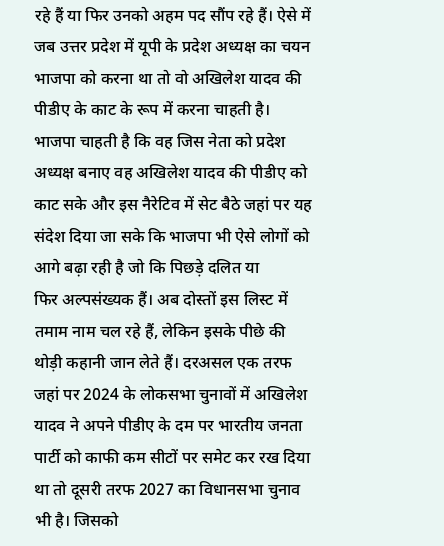रहे हैं या फिर उनको अहम पद सौंप रहे हैं। ऐसे में
जब उत्तर प्रदेश में यूपी के प्रदेश अध्यक्ष का चयन भाजपा को करना था तो वो अखिलेश यादव की पीडीए के काट के रूप में करना चाहती है। भाजपा चाहती है कि वह जिस नेता को प्रदेश अध्यक्ष बनाए वह अखिलेश यादव की पीडीए को काट सके और इस नैरेटिव में सेट बैठे जहां पर यह संदेश दिया जा सके कि भाजपा भी ऐसे लोगों को आगे बढ़ा रही है जो कि पिछड़े दलित या
फिर अल्पसंख्यक हैं। अब दोस्तों इस लिस्ट में तमाम नाम चल रहे हैं, लेकिन इसके पीछे की थोड़ी कहानी जान लेते हैं। दरअसल एक तरफ जहां पर 2024 के लोकसभा चुनावों में अखिलेश यादव ने अपने पीडीए के दम पर भारतीय जनता पार्टी को काफी कम सीटों पर समेट कर रख दिया था तो दूसरी तरफ 2027 का विधानसभा चुनाव भी है। जिसको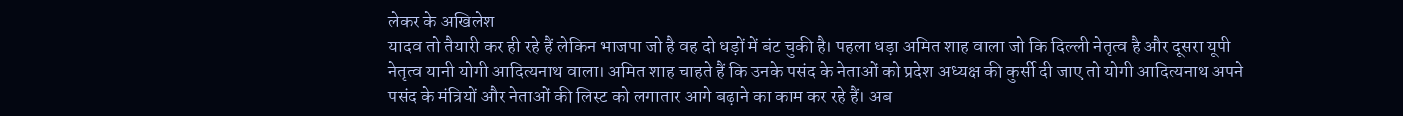लेकर के अखिलेश
यादव तो तैयारी कर ही रहे हैं लेकिन भाजपा जो है वह दो धड़ों में बंट चुकी है। पहला धड़ा अमित शाह वाला जो कि दिल्ली नेतृत्व है और दूसरा यूपी नेतृत्व यानी योगी आदित्यनाथ वाला। अमित शाह चाहते हैं कि उनके पसंद के नेताओं को प्रदेश अध्यक्ष की कुर्सी दी जाए तो योगी आदित्यनाथ अपने पसंद के मंत्रियों और नेताओं की लिस्ट को लगातार आगे बढ़ाने का काम कर रहे हैं। अब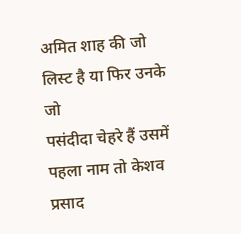अमित शाह की जो लिस्ट है या फिर उनके जो
पसंदीदा चेहरे हैं उसमें पहला नाम तो केशव प्रसाद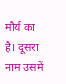मौर्य का है। दूसरा नाम उसमें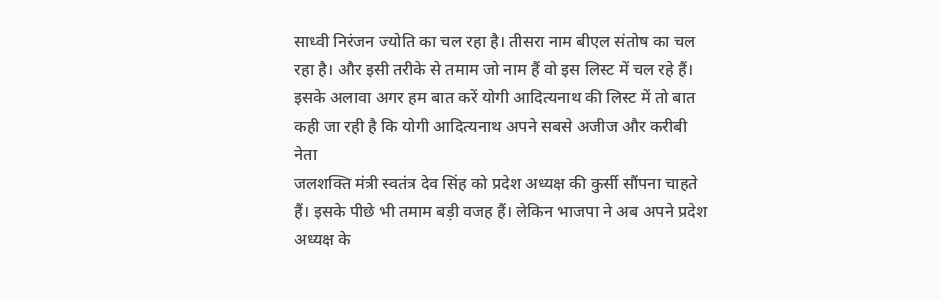साध्वी निरंजन ज्योति का चल रहा है। तीसरा नाम बीएल संतोष का चल रहा है। और इसी तरीके से तमाम जो नाम हैं वो इस लिस्ट में चल रहे हैं। इसके अलावा अगर हम बात करें योगी आदित्यनाथ की लिस्ट में तो बात कही जा रही है कि योगी आदित्यनाथ अपने सबसे अजीज और करीबी नेता
जलशक्ति मंत्री स्वतंत्र देव सिंह को प्रदेश अध्यक्ष की कुर्सी सौंपना चाहते हैं। इसके पीछे भी तमाम बड़ी वजह हैं। लेकिन भाजपा ने अब अपने प्रदेश अध्यक्ष के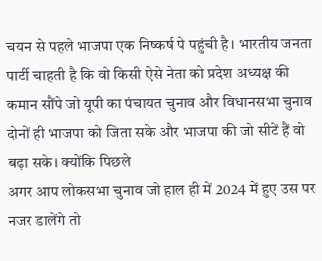चयन से पहले भाजपा एक निष्कर्ष पे पहुंची है। भारतीय जनता पार्टी चाहती है कि वो किसी ऐसे नेता को प्रदेश अध्यक्ष की कमान सौंपे जो यूपी का पंचायत चुनाव और विधानसभा चुनाव दोनों ही भाजपा को जिता सके और भाजपा की जो सीटें हैं वो बढ़ा सके। क्योंकि पिछले
अगर आप लोकसभा चुनाव जो हाल ही में 2024 में हुए उस पर नजर डालेंगे तो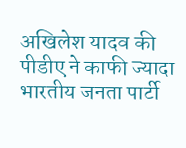अखिलेश यादव की पीडीए ने काफी ज्यादा भारतीय जनता पार्टी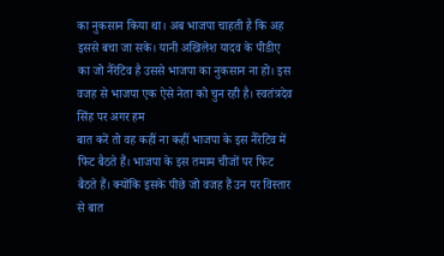का नुकसान किया था। अब भाजपा चाहती है कि अह इससे बचा जा सके। यानी अखिलेश यादव के पीडीए का जो नैरेटिव है उससे भाजपा का नुकसान ना हो। इस वजह से भाजपा एक ऐसे नेता को चुन रही है। स्वतंत्रदेव सिंह पर अगर हम
बात करें तो वह कहीं ना कहीं भाजपा के इस नैरेटिव में फिट बैठते हैं। भाजपा के इस तमाम चीजों पर फिट बैठते हैं। क्योंकि इसके पीछे जो वजह हैं उन पर विस्तार से बात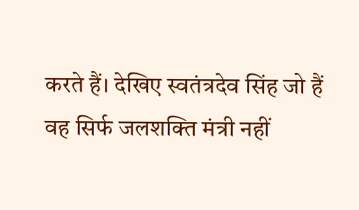करते हैं। देखिए स्वतंत्रदेव सिंह जो हैं वह सिर्फ जलशक्ति मंत्री नहीं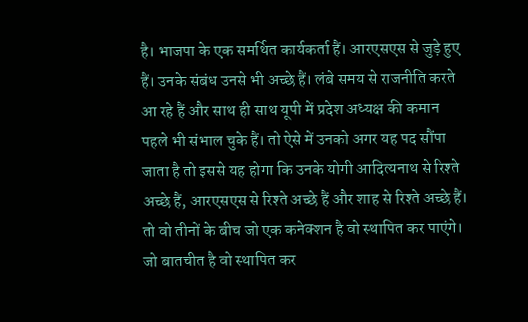है। भाजपा के एक समर्थित कार्यकर्ता हैं। आरएसएस से जुड़े हुए हैं। उनके संबंध उनसे भी अच्छे हैं। लंबे समय से राजनीति करते आ रहे हैं और साथ ही साथ यूपी में प्रदेश अध्यक्ष की कमान
पहले भी संभाल चुके हैं। तो ऐसे में उनको अगर यह पद सौंपा जाता है तो इससे यह होगा कि उनके योगी आदित्यनाथ से रिश्ते अच्छे हैं, आरएसएस से रिश्ते अच्छे हैं और शाह से रिश्ते अच्छे हैं। तो वो तीनों के बीच जो एक कनेक्शन है वो स्थापित कर पाएंगे। जो बातचीत है वो स्थापित कर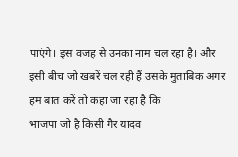पाएंगे। इस वजह से उनका नाम चल रहा है। और इसी बीच जो खबरें चल रही हैं उसके मुताबिक अगर हम बात करें तो कहा जा रहा है कि
भाजपा जो है किसी गैर यादव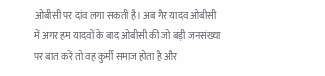ओबीसी पर दांव लगा सकती है। अब गैर यादव ओबीसी में अगर हम यादवों के बाद ओबीसी की जो बड़ी जनसंख्या पर बात करें तो वह कुर्मी समाज होता है और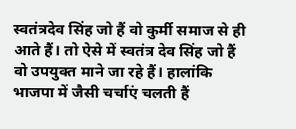स्वतंत्रदेव सिंह जो हैं वो कुर्मी समाज से ही आते हैं। तो ऐसे में स्वतंत्र देव सिंह जो हैं वो उपयुक्त माने जा रहे हैं। हालांकि भाजपा में जैसी चर्चाएं चलती हैं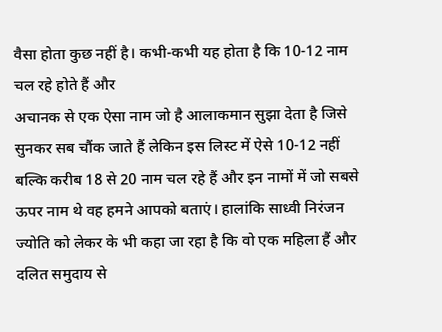वैसा होता कुछ नहीं है। कभी-कभी यह होता है कि 10-12 नाम चल रहे होते हैं और
अचानक से एक ऐसा नाम जो है आलाकमान सुझा देता है जिसे सुनकर सब चौंक जाते हैं लेकिन इस लिस्ट में ऐसे 10-12 नहीं बल्कि करीब 18 से 20 नाम चल रहे हैं और इन नामों में जो सबसे ऊपर नाम थे वह हमने आपको बताएं। हालांकि साध्वी निरंजन ज्योति को लेकर के भी कहा जा रहा है कि वो एक महिला हैं और दलित समुदाय से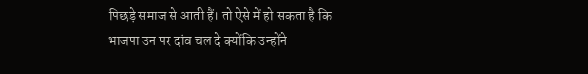पिछड़े समाज से आती हैं। तो ऐसे में हो सकता है कि भाजपा उन पर दांव चल दे क्योंकि उन्होंने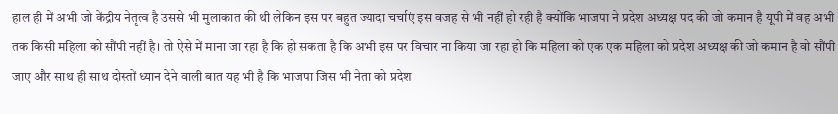हाल ही में अभी जो केंद्रीय नेतृत्व है उससे भी मुलाकात की थी लेकिन इस पर बहुत ज्यादा चर्चाएं इस वजह से भी नहीं हो रही है क्योंकि भाजपा ने प्रदेश अध्यक्ष पद की जो कमान है यूपी में वह अभी तक किसी महिला को सौंपी नहीं है। तो ऐसे में माना जा रहा है कि हो सकता है कि अभी इस पर विचार ना किया जा रहा हो कि महिला को एक एक महिला को प्रदेश अध्यक्ष की जो कमान है वो सौंपी जाए और साथ ही साथ दोस्तों ध्यान देने वाली बात यह भी है कि भाजपा जिस भी नेता को प्रदेश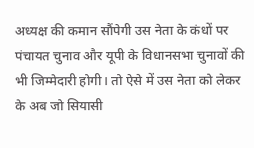अध्यक्ष की कमान सौंपेगी उस नेता के कंधों पर पंचायत चुनाव और यूपी के विधानसभा चुनावों की भी जिम्मेदारी होगी। तो ऐसे में उस नेता को लेकर के अब जो सियासी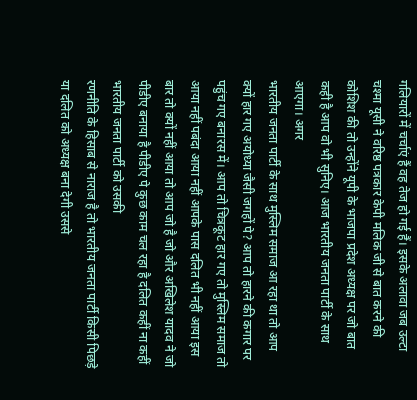गलियारों में चर्चाएं हैं वह तेज हो गई हैं। इसके अलावा जब उल्टा चश्मा यूसी ने वरिष्ठ पत्रकार केपी मलिक जी से बात करने की कोशिश की तो उन्होंने यूपी के भाजपा प्रदेश अध्यक्ष पर जो बात कही है आप वो भी सुनिए। आज भारतीय जनता पार्टी के साथ आएगा। अगर
भारतीय जनता पार्टी के साथ मुस्लिम समाज आ रहा था तो आप क्यों हार गए अयोध्या जैसी जगहों पे? आप तो हारने की कगार पर पहुंच गए बनारस में। आप तो चित्रकूट हार गए तो मुस्लिम समाज तो आया नहीं पबंदा आया नहीं आपके पास दलित भी नहीं आया इस बार तो क्यों नहीं आया तो आप जो है जो और अखिलेश यादव ने जो पीडीए बनाया है पीडीए पे कुछ काम चल रहा है दलित कहीं ना कहीं भारतीय जनता पार्टी को उसकी
रणनीति के हिसाब से नाराज है तो भारतीय जनता पार्टी किसी पिछड़े या दलित को अध्यक्ष बना देगी उससे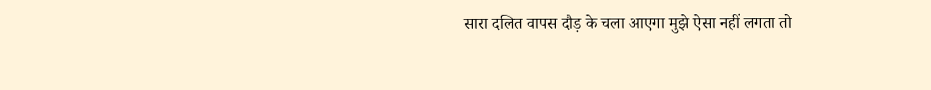सारा दलित वापस दौड़ के चला आएगा मुझे ऐसा नहीं लगता तो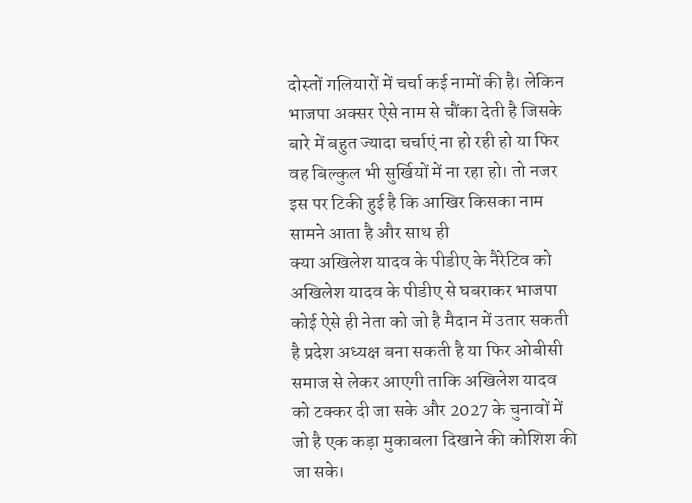दोस्तों गलियारों में चर्चा कई नामों की है। लेकिन भाजपा अक्सर ऐसे नाम से चौंका देती है जिसके बारे में बहुत ज्यादा चर्चाएं ना हो रही हो या फिर वह बिल्कुल भी सुर्खियों में ना रहा हो। तो नजर इस पर टिकी हुई है कि आखिर किसका नाम सामने आता है और साथ ही
क्या अखिलेश यादव के पीडीए के नैरेटिव को अखिलेश यादव के पीडीए से घबराकर भाजपा कोई ऐसे ही नेता को जो है मैदान में उतार सकती है प्रदेश अध्यक्ष बना सकती है या फिर ओबीसी समाज से लेकर आएगी ताकि अखिलेश यादव को टक्कर दी जा सके और 2027 के चुनावों में जो है एक कड़ा मुकाबला दिखाने की कोशिश की जा सके।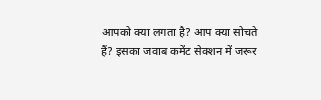आपको क्या लगता है? आप क्या सोचते हैं? इसका जवाब कमेंट सेक्शन में जरूर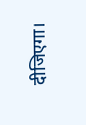दीजिएगा।